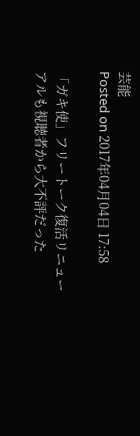芸能
Posted on 2017年04月04日 17:58

「ガキ使」フリートーク復活リニューアルも視聴者から大不評だった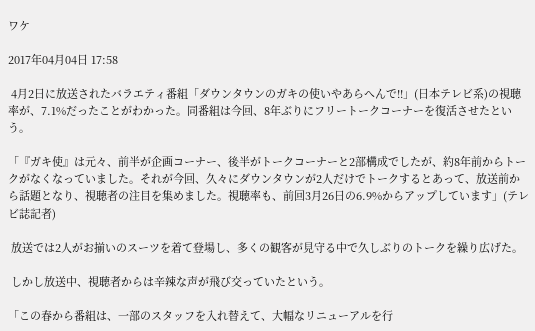ワケ

2017年04月04日 17:58

 4月2日に放送されたバラエティ番組「ダウンタウンのガキの使いやあらへんで!!」(日本テレビ系)の視聴率が、7.1%だったことがわかった。同番組は今回、8年ぶりにフリートークコーナーを復活させたという。

「『ガキ使』は元々、前半が企画コーナー、後半がトークコーナーと2部構成でしたが、約8年前からトークがなくなっていました。それが今回、久々にダウンタウンが2人だけでトークするとあって、放送前から話題となり、視聴者の注目を集めました。視聴率も、前回3月26日の6.9%からアップしています」(テレビ誌記者)

 放送では2人がお揃いのスーツを着て登場し、多くの観客が見守る中で久しぶりのトークを繰り広げた。

 しかし放送中、視聴者からは辛辣な声が飛び交っていたという。

「この春から番組は、一部のスタッフを入れ替えて、大幅なリニューアルを行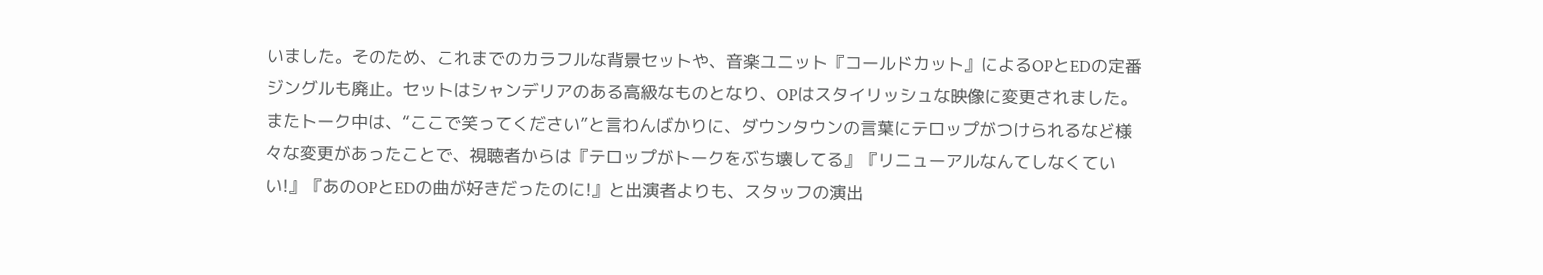いました。そのため、これまでのカラフルな背景セットや、音楽ユニット『コールドカット』によるOPとEDの定番ジングルも廃止。セットはシャンデリアのある高級なものとなり、OPはスタイリッシュな映像に変更されました。またトーク中は、“ここで笑ってください”と言わんばかりに、ダウンタウンの言葉にテロップがつけられるなど様々な変更があったことで、視聴者からは『テロップがトークをぶち壊してる』『リニューアルなんてしなくていい!』『あのOPとEDの曲が好きだったのに!』と出演者よりも、スタッフの演出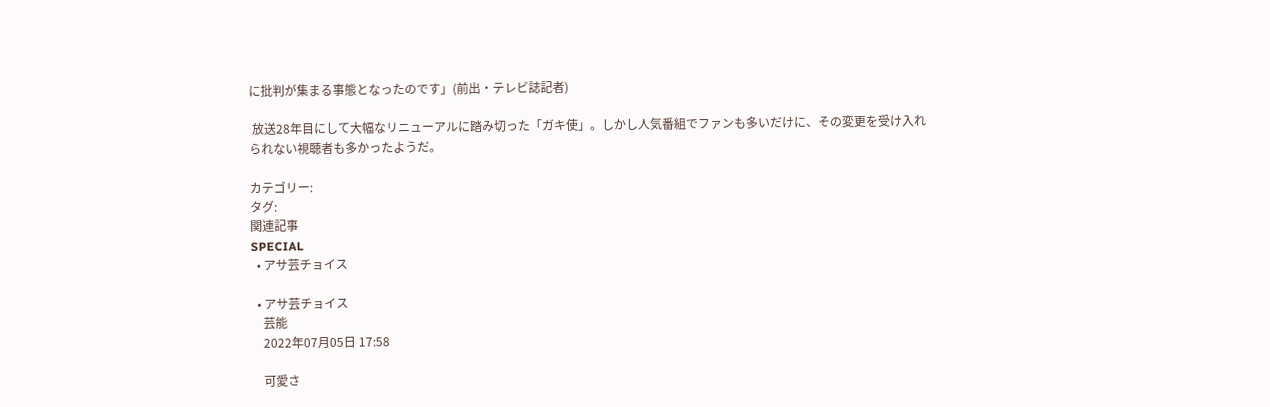に批判が集まる事態となったのです」(前出・テレビ誌記者)

 放送28年目にして大幅なリニューアルに踏み切った「ガキ使」。しかし人気番組でファンも多いだけに、その変更を受け入れられない視聴者も多かったようだ。

カテゴリー:
タグ:
関連記事
SPECIAL
  • アサ芸チョイス

  • アサ芸チョイス
    芸能
    2022年07月05日 17:58

    可愛さ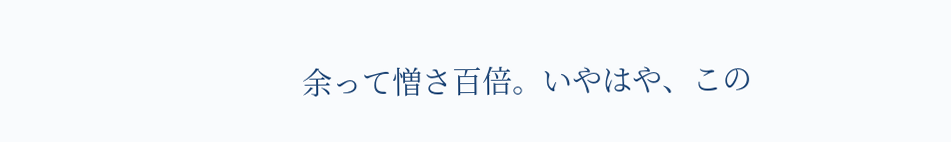余って憎さ百倍。いやはや、この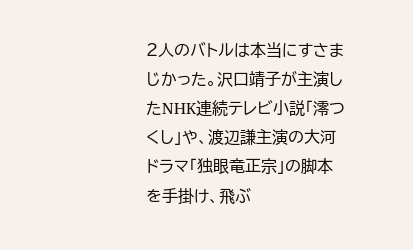2人のバトルは本当にすさまじかった。沢口靖子が主演したNHK連続テレビ小説「澪つくし」や、渡辺謙主演の大河ドラマ「独眼竜正宗」の脚本を手掛け、飛ぶ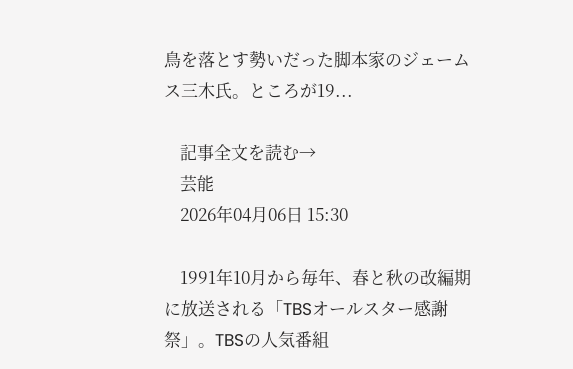鳥を落とす勢いだった脚本家のジェームス三木氏。ところが19...

    記事全文を読む→
    芸能
    2026年04月06日 15:30

    1991年10月から毎年、春と秋の改編期に放送される「TBSオールスター感謝祭」。TBSの人気番組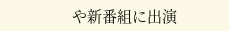や新番組に出演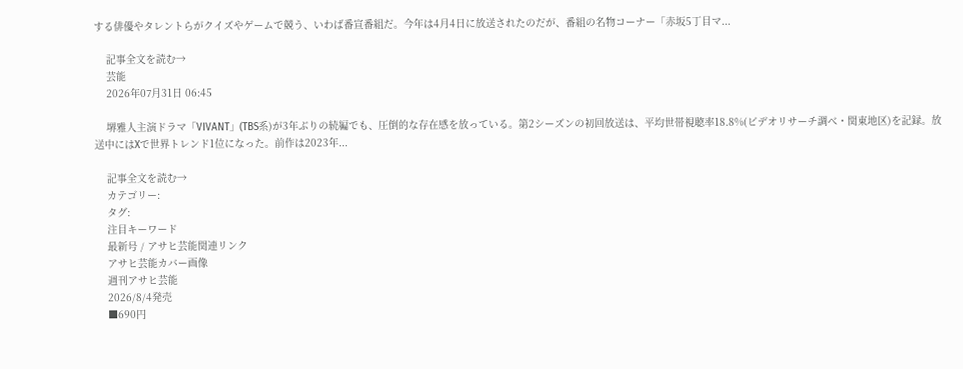する俳優やタレントらがクイズやゲームで競う、いわば番宣番組だ。今年は4月4日に放送されたのだが、番組の名物コーナー「赤坂5丁目マ...

    記事全文を読む→
    芸能
    2026年07月31日 06:45

    堺雅人主演ドラマ「VIVANT」(TBS系)が3年ぶりの続編でも、圧倒的な存在感を放っている。第2シーズンの初回放送は、平均世帯視聴率18.8%(ビデオリサーチ調べ・関東地区)を記録。放送中にはXで世界トレンド1位になった。前作は2023年...

    記事全文を読む→
    カテゴリー:
    タグ:
    注目キーワード
    最新号 / アサヒ芸能関連リンク
    アサヒ芸能カバー画像
    週刊アサヒ芸能
    2026/8/4発売
    ■690円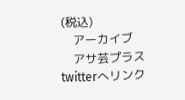(税込)
    アーカイブ
    アサ芸プラス twitterへリンク